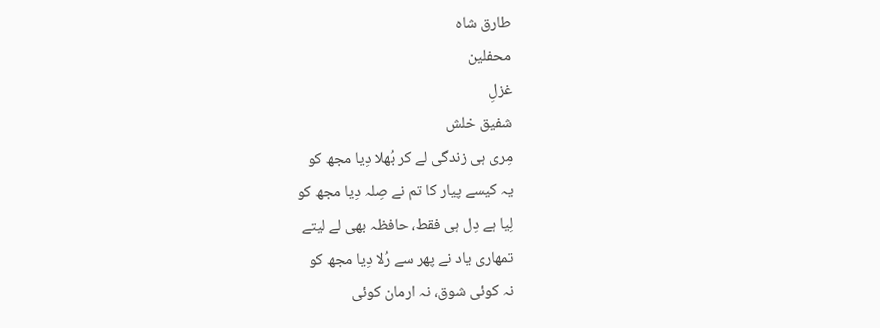طارق شاہ
محفلین
غزلِ
شفیق خلش
مِری ہی زندگی لے کر بُھلا دِیا مجھ کو
یہ کیسے پیار کا تم نے صِلہ دِیا مجھ کو
لِیا ہے دِل ہی فقط، حافظہ بھی لے لیتے
تمھاری یاد نے پھر سے رُلا دِیا مجھ کو
نہ کوئی شوق، نہ ارمان کوئی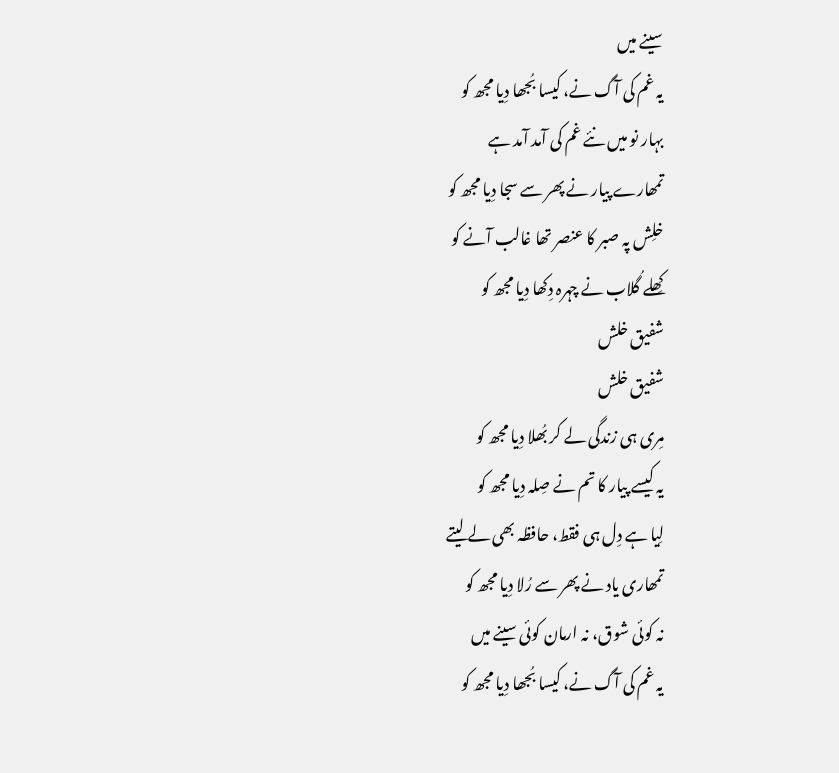سینے میں
یہ غم کی آگ نے، کیسا بُجھا دِیا مجھ کو
بہار نو میں نئے غم کی آمد آمد ہے
تمھارے پیار نے پھر سے سجا دِیا مجھ کو
خلِش پہ صبر کا عنصر تھا غالب آنے کو
کِھلے گُلاب نے چہرہ دِکھا دِیا مجھ کو
شفیق خلش
شفیق خلش
مِری ہی زندگی لے کر بُھلا دِیا مجھ کو
یہ کیسے پیار کا تم نے صِلہ دِیا مجھ کو
لِیا ہے دِل ہی فقط، حافظہ بھی لے لیتے
تمھاری یاد نے پھر سے رُلا دِیا مجھ کو
نہ کوئی شوق، نہ ارمان کوئی سینے میں
یہ غم کی آگ نے، کیسا بُجھا دِیا مجھ کو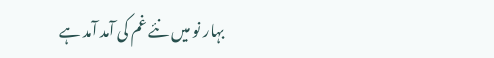بہار نو میں نئے غم کی آمد آمد ہے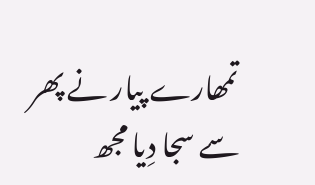تمھارے پیار نے پھر سے سجا دِیا مجھ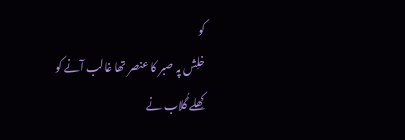کو
خلِش پہ صبر کا عنصر تھا غالب آنے کو
کِھلے گُلاب نے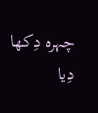چہرہ دِکھا دِیا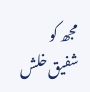مجھ کو
شفیق خلش